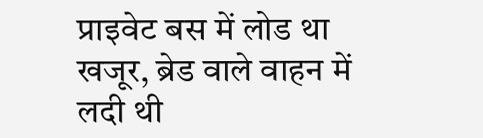प्राइवेट बस में लोड था खजूर, ब्रेड वाले वाहन में लदी थी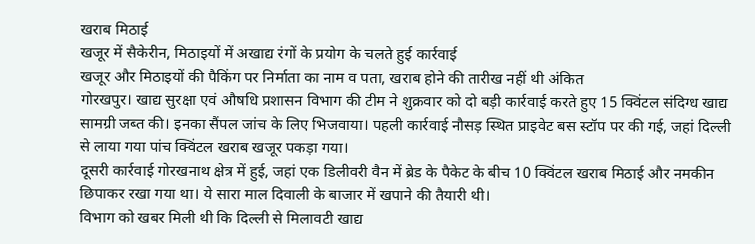खराब मिठाई
खजूर में सैकेरीन, मिठाइयों में अखाद्य रंगों के प्रयोग के चलते हुई कार्रवाई
खजूर और मिठाइयों की पैकिंग पर निर्माता का नाम व पता, खराब होने की तारीख नहीं थी अंकित
गोरखपुर। खाद्य सुरक्षा एवं औषधि प्रशासन विभाग की टीम ने शुक्रवार को दो बड़ी कार्रवाई करते हुए 15 क्विंटल संदिग्ध खाद्य सामग्री जब्त की। इनका सैंपल जांच के लिए भिजवाया। पहली कार्रवाई नौसड़ स्थित प्राइवेट बस स्टॉप पर की गई, जहां दिल्ली से लाया गया पांच क्विंटल खराब खजूर पकड़ा गया।
दूसरी कार्रवाई गोरखनाथ क्षेत्र में हुई, जहां एक डिलीवरी वैन में ब्रेड के पैकेट के बीच 10 क्विंटल खराब मिठाई और नमकीन छिपाकर रखा गया था। ये सारा माल दिवाली के बाजार में खपाने की तैयारी थी।
विभाग को खबर मिली थी कि दिल्ली से मिलावटी खाद्य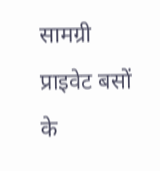सामग्री प्राइवेट बसों के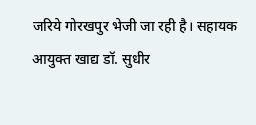जरिये गोरखपुर भेजी जा रही है। सहायक आयुक्त खाद्य डॉ. सुधीर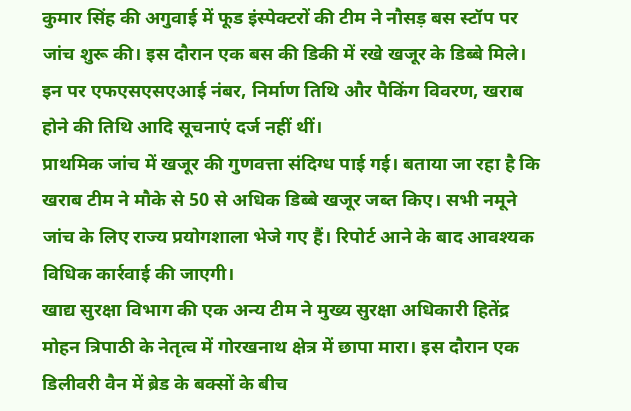कुमार सिंह की अगुवाई में फूड इंस्पेक्टरों की टीम ने नौसड़ बस स्टॉप पर जांच शुरू की। इस दौरान एक बस की डिकी में रखे खजूर के डिब्बे मिले। इन पर एफएसएसएआई नंबर, निर्माण तिथि और पैकिंग विवरण, खराब होने की तिथि आदि सूचनाएं दर्ज नहीं थीं।
प्राथमिक जांच में खजूर की गुणवत्ता संदिग्ध पाई गई। बताया जा रहा है कि खराब टीम ने मौके से 50 से अधिक डिब्बे खजूर जब्त किए। सभी नमूने जांच के लिए राज्य प्रयोगशाला भेजे गए हैं। रिपोर्ट आने के बाद आवश्यक विधिक कार्रवाई की जाएगी।
खाद्य सुरक्षा विभाग की एक अन्य टीम ने मुख्य सुरक्षा अधिकारी हितेंद्र मोहन त्रिपाठी के नेतृत्व में गोरखनाथ क्षेत्र में छापा मारा। इस दौरान एक डिलीवरी वैन में ब्रेड के बक्सों के बीच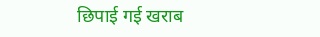छिपाई गई खराब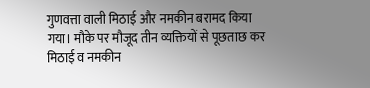गुणवत्ता वाली मिठाई और नमकीन बरामद किया गया। मौके पर मौजूद तीन व्यक्तियों से पूछताछ कर मिठाई व नमकीन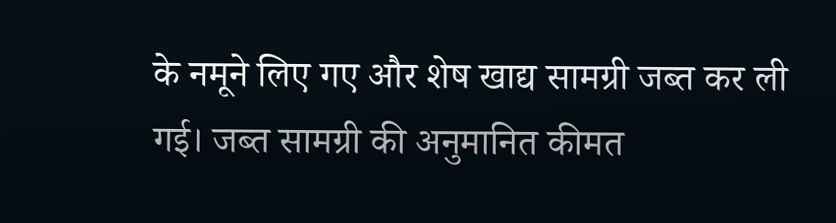के नमूने लिए गए और शेष खाद्य सामग्री जब्त कर ली गई। जब्त सामग्री की अनुमानित कीमत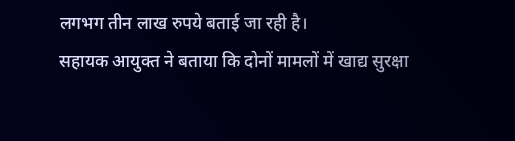लगभग तीन लाख रुपये बताई जा रही है।
सहायक आयुक्त ने बताया कि दोनों मामलों में खाद्य सुरक्षा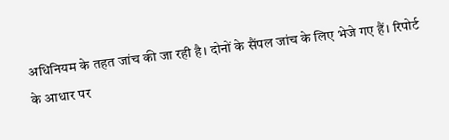अधिनियम के तहत जांच की जा रही है। दोनों के सैंपल जांच के लिए भेजे गए हैं। रिपोर्ट के आधार पर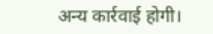अन्य कार्रवाई होगी।